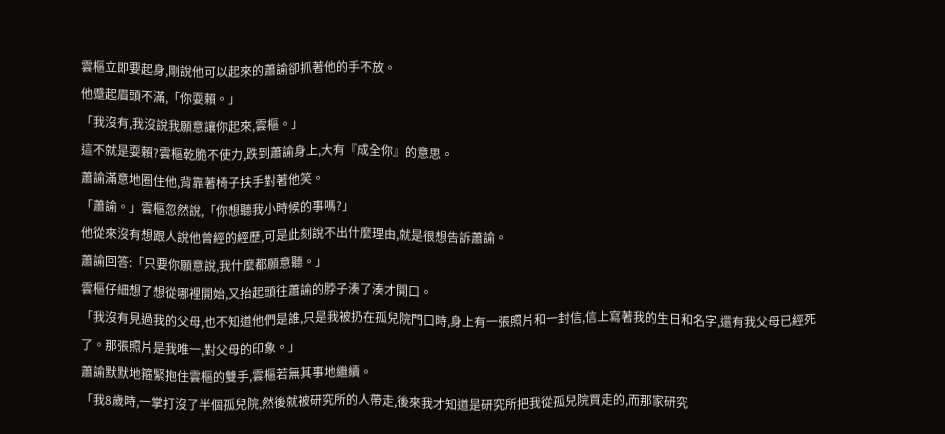雲樞立即要起身,剛說他可以起來的蕭諭卻抓著他的手不放。
他蹙起眉頭不滿,「你耍賴。」
「我沒有,我沒說我願意讓你起來,雲樞。」
這不就是耍賴?雲樞乾脆不使力,跌到蕭諭身上,大有『成全你』的意思。
蕭諭滿意地圈住他,背靠著椅子扶手對著他笑。
「蕭諭。」雲樞忽然說,「你想聽我小時候的事嗎?」
他從來沒有想跟人說他曾經的經歷,可是此刻說不出什麼理由,就是很想告訴蕭諭。
蕭諭回答:「只要你願意說,我什麼都願意聽。」
雲樞仔細想了想從哪裡開始,又抬起頭往蕭諭的脖子湊了湊才開口。
「我沒有見過我的父母,也不知道他們是誰,只是我被扔在孤兒院門口時,身上有一張照片和一封信,信上寫著我的生日和名字,還有我父母已經死了。那張照片是我唯一,對父母的印象。」
蕭諭默默地箍緊抱住雲樞的雙手,雲樞若無其事地繼續。
「我8歲時,一掌打沒了半個孤兒院,然後就被研究所的人帶走,後來我才知道是研究所把我從孤兒院買走的,而那家研究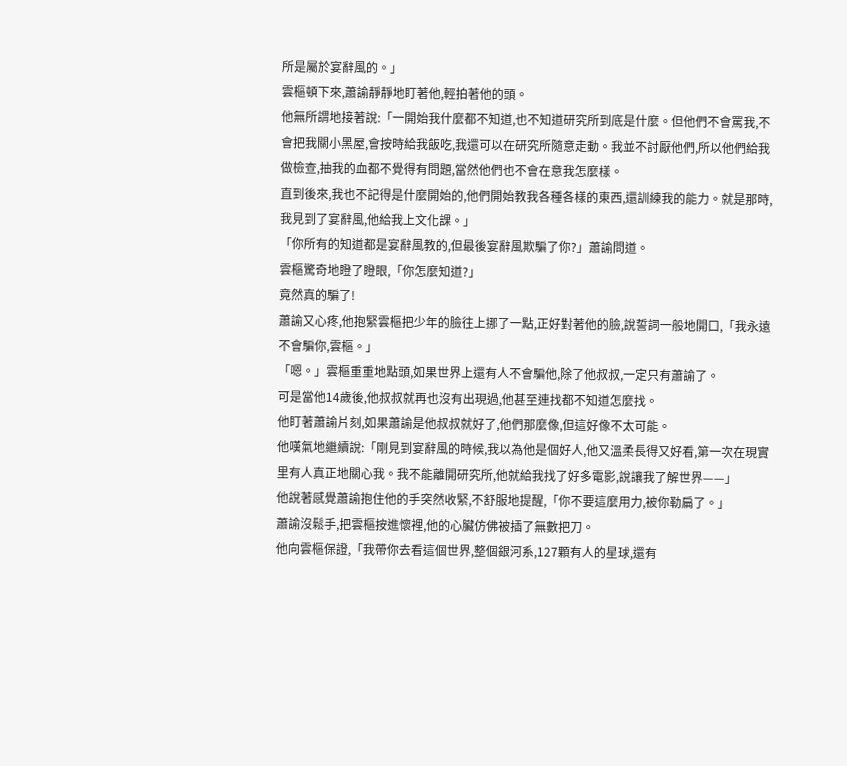所是屬於宴辭風的。」
雲樞頓下來,蕭諭靜靜地盯著他,輕拍著他的頭。
他無所謂地接著說:「一開始我什麼都不知道,也不知道研究所到底是什麼。但他們不會罵我,不會把我關小黑屋,會按時給我飯吃,我還可以在研究所隨意走動。我並不討厭他們,所以他們給我做檢查,抽我的血都不覺得有問題,當然他們也不會在意我怎麼樣。
直到後來,我也不記得是什麼開始的,他們開始教我各種各樣的東西,還訓練我的能力。就是那時,我見到了宴辭風,他給我上文化課。」
「你所有的知道都是宴辭風教的,但最後宴辭風欺騙了你?」蕭諭問道。
雲樞驚奇地瞪了瞪眼,「你怎麼知道?」
竟然真的騙了!
蕭諭又心疼,他抱緊雲樞把少年的臉往上挪了一點,正好對著他的臉,說誓詞一般地開口,「我永遠不會騙你,雲樞。」
「嗯。」雲樞重重地點頭,如果世界上還有人不會騙他,除了他叔叔,一定只有蕭諭了。
可是當他14歲後,他叔叔就再也沒有出現過,他甚至連找都不知道怎麼找。
他盯著蕭諭片刻,如果蕭諭是他叔叔就好了,他們那麼像,但這好像不太可能。
他嘆氣地繼續說:「剛見到宴辭風的時候,我以為他是個好人,他又溫柔長得又好看,第一次在現實里有人真正地關心我。我不能離開研究所,他就給我找了好多電影,說讓我了解世界——」
他說著感覺蕭諭抱住他的手突然收緊,不舒服地提醒,「你不要這麼用力,被你勒扁了。」
蕭諭沒鬆手,把雲樞按進懷裡,他的心臟仿佛被插了無數把刀。
他向雲樞保證,「我帶你去看這個世界,整個銀河系,127顆有人的星球,還有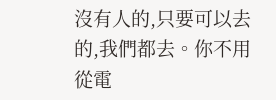沒有人的,只要可以去的,我們都去。你不用從電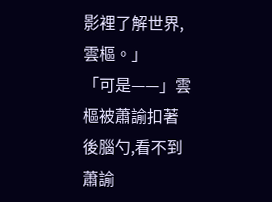影裡了解世界,雲樞。」
「可是——」雲樞被蕭諭扣著後腦勺,看不到蕭諭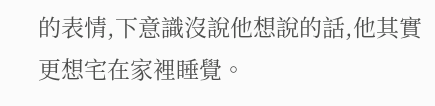的表情,下意識沒說他想說的話,他其實更想宅在家裡睡覺。